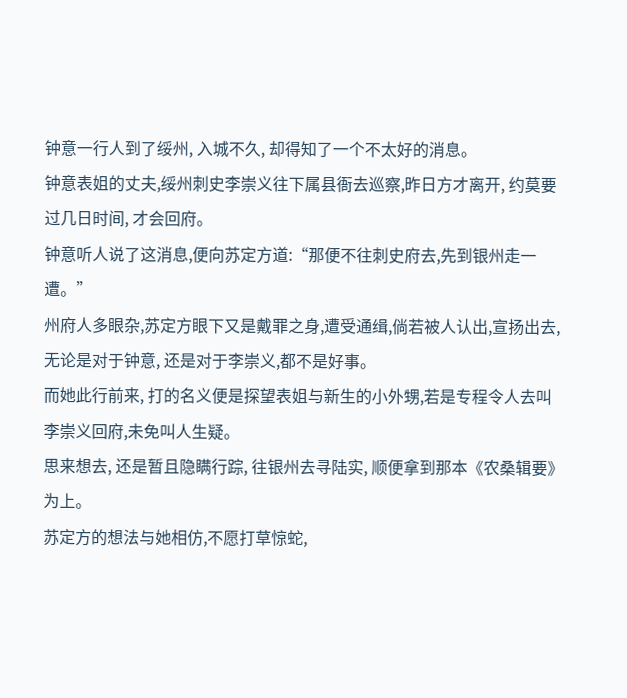钟意一行人到了绥州, 入城不久, 却得知了一个不太好的消息。
钟意表姐的丈夫,绥州刺史李崇义往下属县衙去巡察,昨日方才离开, 约莫要过几日时间, 才会回府。
钟意听人说了这消息,便向苏定方道:“那便不往刺史府去,先到银州走一遭。”
州府人多眼杂,苏定方眼下又是戴罪之身,遭受通缉,倘若被人认出,宣扬出去,无论是对于钟意, 还是对于李崇义,都不是好事。
而她此行前来, 打的名义便是探望表姐与新生的小外甥,若是专程令人去叫李崇义回府,未免叫人生疑。
思来想去, 还是暂且隐瞒行踪, 往银州去寻陆实, 顺便拿到那本《农桑辑要》为上。
苏定方的想法与她相仿,不愿打草惊蛇,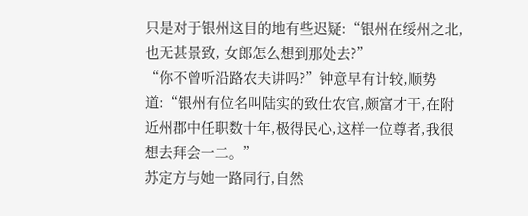只是对于银州这目的地有些迟疑:“银州在绥州之北, 也无甚景致, 女郎怎么想到那处去?”
“你不曾听沿路农夫讲吗?”钟意早有计较,顺势道:“银州有位名叫陆实的致仕农官,颇富才干,在附近州郡中任职数十年,极得民心,这样一位尊者,我很想去拜会一二。”
苏定方与她一路同行,自然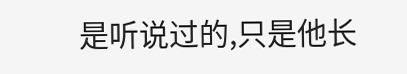是听说过的,只是他长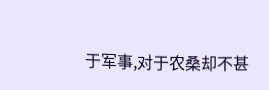于军事,对于农桑却不甚